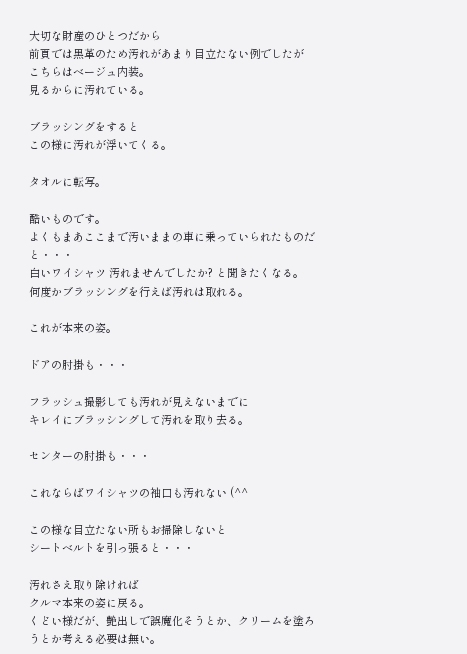大切な財産のひとつだから
前頁では黒革のため汚れがあまり目立たない例でしたが
こちらはベージュ内装。
見るからに汚れている。

ブラッシングをすると
この様に汚れが浮いてくる。

タオルに転写。

酷いものです。
よくもまあここまで汚いままの車に乗っていられたものだと・・・
白いワイシャツ 汚れませんでしたか? と聞きたくなる。
何度かブラッシングを行えば汚れは取れる。

これが本来の姿。

ドアの肘掛も・・・

フラッシュ撮影しても汚れが見えないまでに
キレイにブラッシングして汚れを取り去る。

センターの肘掛も・・・

これならばワイシャツの袖口も汚れない (^^

この様な目立たない所もお掃除しないと
シートベルトを引っ張ると・・・

汚れさえ取り除ければ
クルマ本来の姿に戻る。
くどい様だが、艶出しで誤魔化そうとか、クリームを塗ろうとか考える必要は無い。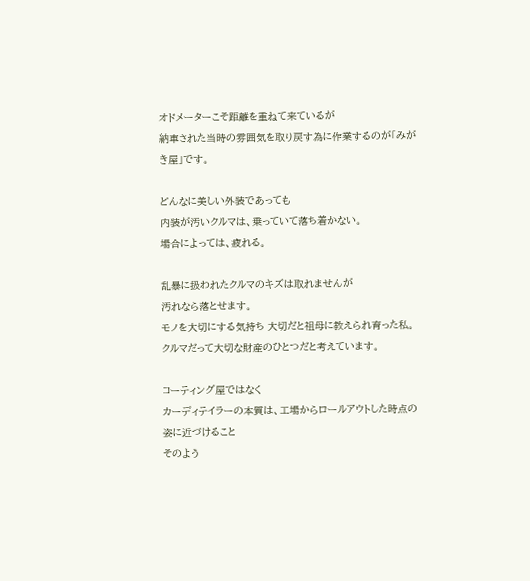オドメーターこそ距離を重ねて来ているが
納車された当時の雰囲気を取り戻す為に作業するのが「みがき屋」です。

どんなに美しい外装であっても
内装が汚いクルマは、乗っていて落ち着かない。
場合によっては、疲れる。

乱暴に扱われたクルマのキズは取れませんが
汚れなら落とせます。
モノを大切にする気持ち 大切だと祖母に教えられ育った私。
クルマだって大切な財産のひとつだと考えています。

コーティング屋ではなく
カーディテイラーの本質は、工場からロールアウトした時点の姿に近づけること
そのよう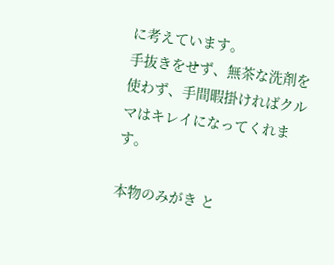に考えています。
手抜きをせず、無茶な洗剤を使わず、手間暇掛ければクルマはキレイになってくれます。

本物のみがき と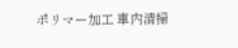ポリマー加工 車内清掃